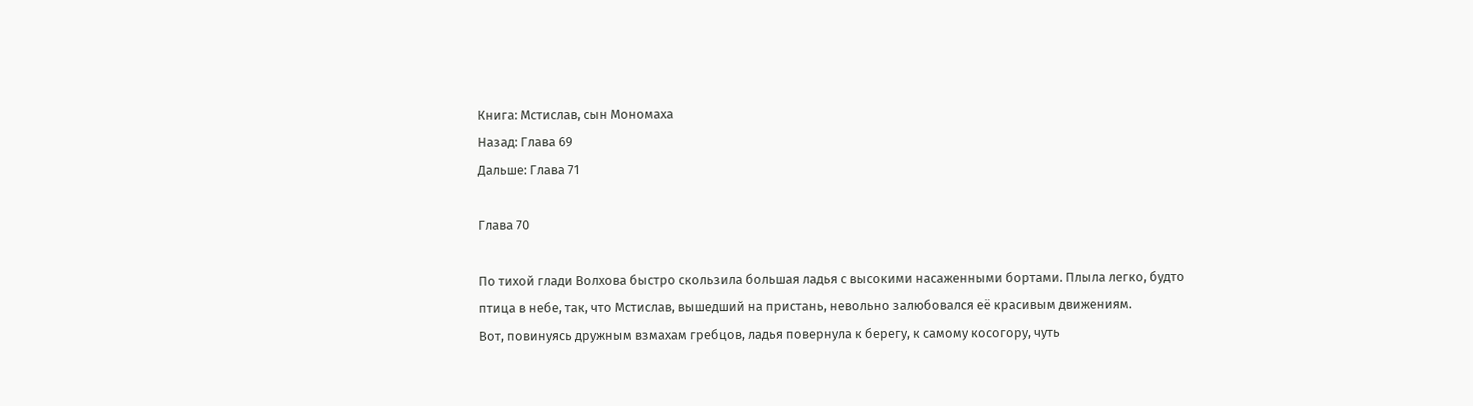Книга: Мстислав, сын Мономаха
Назад: Глава 69
Дальше: Глава 71

Глава 70

По тихой глади Волхова быстро скользила большая ладья с высокими насаженными бортами. Плыла легко, будто птица в небе, так, что Мстислав, вышедший на пристань, невольно залюбовался её красивым движениям.
Вот, повинуясь дружным взмахам гребцов, ладья повернула к берегу, к самому косогору, чуть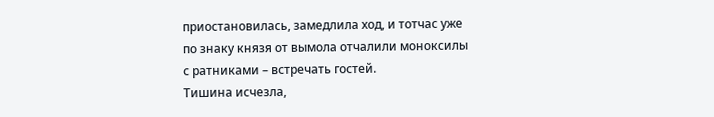приостановилась, замедлила ход, и тотчас уже по знаку князя от вымола отчалили моноксилы с ратниками – встречать гостей.
Тишина исчезла,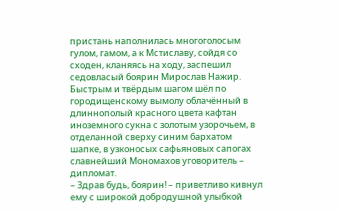пристань наполнилась многоголосым гулом, гамом, а к Мстиславу, сойдя со сходен, кланяясь на ходу, заспешил седовласый боярин Мирослав Нажир.
Быстрым и твёрдым шагом шёл по городищенскому вымолу облачённый в длиннополый красного цвета кафтан иноземного сукна с золотым узорочьем, в отделанной сверху синим бархатом шапке, в узконосых сафьяновых сапогах славнейший Мономахов уговоритель – дипломат.
– Здрав будь, боярин! – приветливо кивнул ему с широкой добродушной улыбкой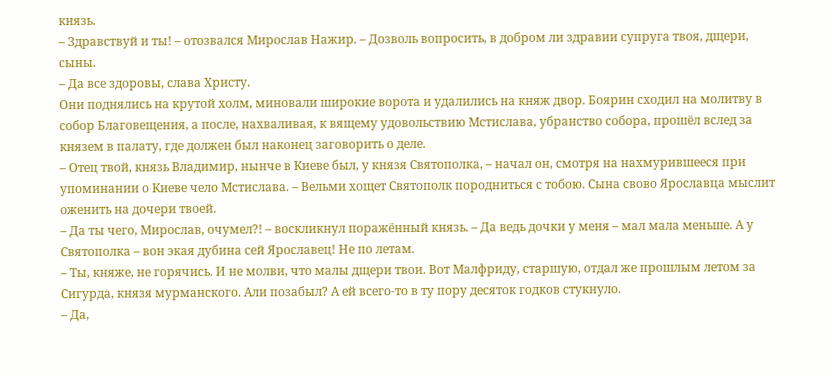князь.
– Здравствуй и ты! – отозвался Мирослав Нажир. – Дозволь вопросить, в добром ли здравии супруга твоя, дщери, сыны.
– Да все здоровы, слава Христу.
Они поднялись на крутой холм, миновали широкие ворота и удалились на княж двор. Боярин сходил на молитву в собор Благовещения, а после, нахваливая, к вящему удовольствию Мстислава, убранство собора, прошёл вслед за князем в палату, где должен был наконец заговорить о деле.
– Отец твой, князь Владимир, нынче в Киеве был, у князя Святополка, – начал он, смотря на нахмурившееся при упоминании о Киеве чело Мстислава. – Вельми хощет Святополк породниться с тобою. Сына свово Ярославца мыслит оженить на дочери твоей.
– Да ты чего, Мирослав, очумел?! – воскликнул поражённый князь. – Да ведь дочки у меня – мал мала меньше. А у Святополка – вон экая дубина сей Ярославец! Не по летам.
– Ты, княже, не горячись. И не молви, что малы дщери твои. Вот Малфриду, старшую, отдал же прошлым летом за Сигурда, князя мурманского. Али позабыл? А ей всего-то в ту пору десяток годков стукнуло.
– Да,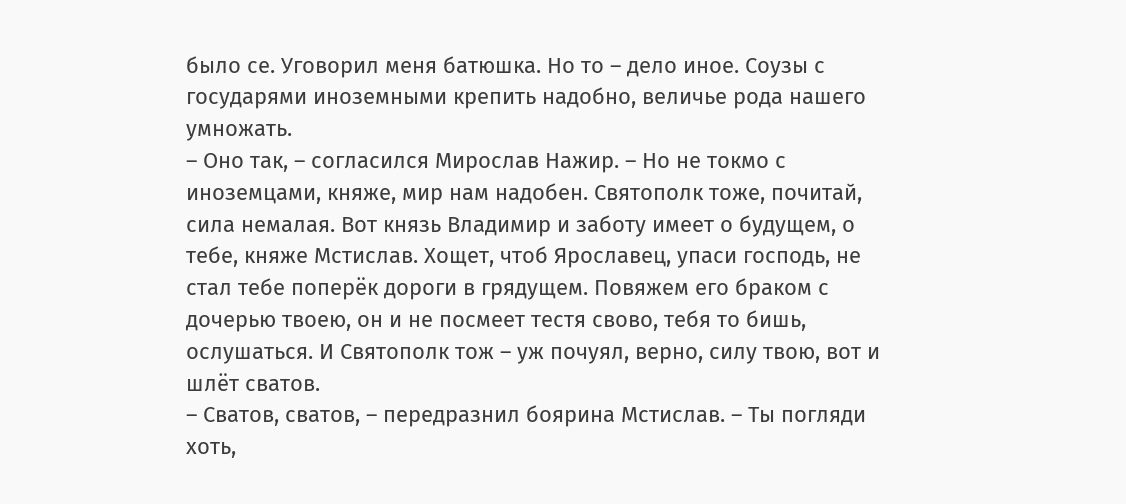было се. Уговорил меня батюшка. Но то – дело иное. Соузы с государями иноземными крепить надобно, величье рода нашего умножать.
– Оно так, – согласился Мирослав Нажир. – Но не токмо с иноземцами, княже, мир нам надобен. Святополк тоже, почитай, сила немалая. Вот князь Владимир и заботу имеет о будущем, о тебе, княже Мстислав. Хощет, чтоб Ярославец, упаси господь, не стал тебе поперёк дороги в грядущем. Повяжем его браком с дочерью твоею, он и не посмеет тестя свово, тебя то бишь, ослушаться. И Святополк тож – уж почуял, верно, силу твою, вот и шлёт сватов.
– Сватов, сватов, – передразнил боярина Мстислав. – Ты погляди хоть,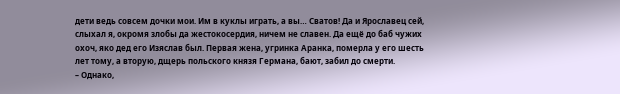дети ведь совсем дочки мои. Им в куклы играть, а вы… Сватов! Да и Ярославец сей, слыхал я, окромя злобы да жестокосердия, ничем не славен. Да ещё до баб чужих охоч, яко дед его Изяслав был. Первая жена, угринка Аранка, померла у его шесть лет тому, а вторую, дщерь польского князя Германа, бают, забил до смерти.
– Однако,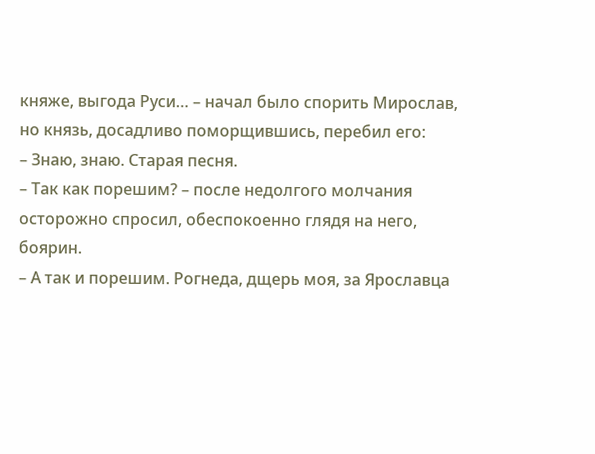княже, выгода Руси… – начал было спорить Мирослав, но князь, досадливо поморщившись, перебил его:
– Знаю, знаю. Старая песня.
– Так как порешим? – после недолгого молчания осторожно спросил, обеспокоенно глядя на него, боярин.
– А так и порешим. Рогнеда, дщерь моя, за Ярославца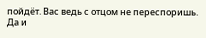пойдёт. Вас ведь с отцом не переспоришь. Да и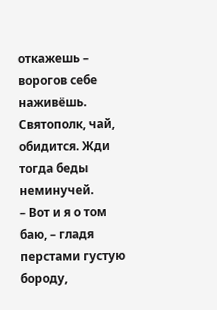откажешь – ворогов себе наживёшь. Святополк, чай, обидится. Жди тогда беды неминучей.
– Вот и я о том баю, – гладя перстами густую бороду,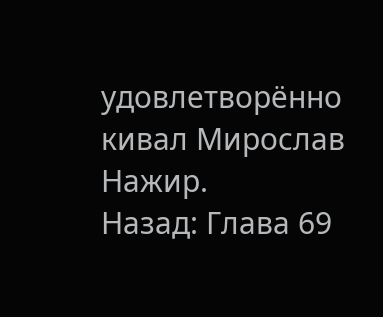удовлетворённо кивал Мирослав Нажир.
Назад: Глава 69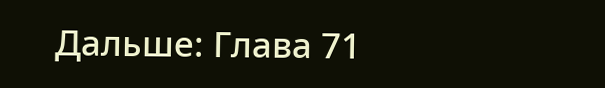Дальше: Глава 71